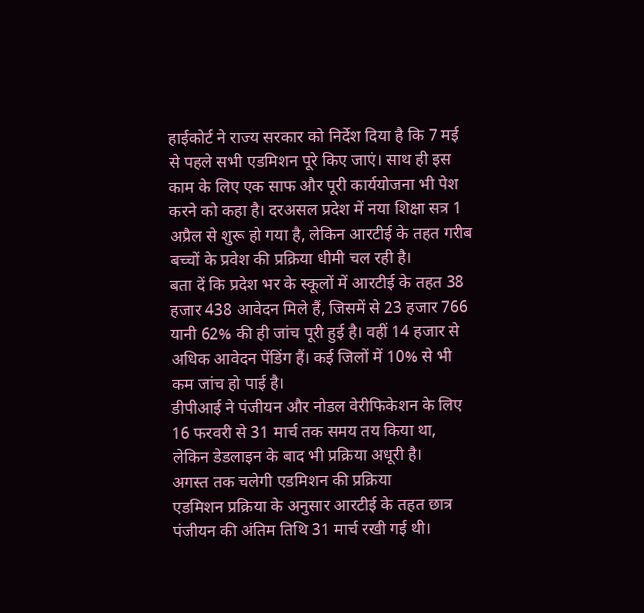हाईकोर्ट ने राज्य सरकार को निर्देश दिया है कि 7 मई से पहले सभी एडमिशन पूरे किए जाएं। साथ ही इस काम के लिए एक साफ और पूरी कार्ययोजना भी पेश करने को कहा है। दरअसल प्रदेश में नया शिक्षा सत्र 1 अप्रैल से शुरू हो गया है, लेकिन आरटीई के तहत गरीब बच्चों के प्रवेश की प्रक्रिया धीमी चल रही है।
बता दें कि प्रदेश भर के स्कूलों में आरटीई के तहत 38 हजार 438 आवेदन मिले हैं, जिसमें से 23 हजार 766 यानी 62% की ही जांच पूरी हुई है। वहीं 14 हजार से अधिक आवेदन पेंडिंग हैं। कई जिलों में 10% से भी कम जांच हो पाई है।
डीपीआई ने पंजीयन और नोडल वेरीफिकेशन के लिए 16 फरवरी से 31 मार्च तक समय तय किया था, लेकिन डेडलाइन के बाद भी प्रक्रिया अधूरी है।
अगस्त तक चलेगी एडमिशन की प्रक्रिया
एडमिशन प्रक्रिया के अनुसार आरटीई के तहत छात्र पंजीयन की अंतिम तिथि 31 मार्च रखी गई थी।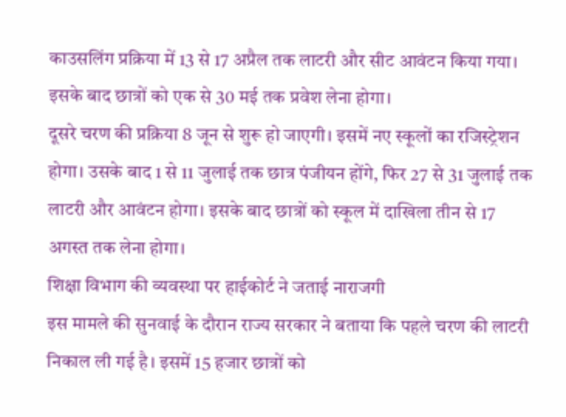काउसलिंग प्रक्रिया में 13 से 17 अप्रैल तक लाटरी और सीट आवंटन किया गया। इसके बाद छात्रों को एक से 30 मई तक प्रवेश लेना होगा।
दूसरे चरण की प्रक्रिया 8 जून से शुरू हो जाएगी। इसमें नए स्कूलों का रजिस्ट्रेशन होगा। उसके बाद 1 से 11 जुलाई तक छात्र पंजीयन होंगे, फिर 27 से 31 जुलाई तक लाटरी और आवंटन होगा। इसके बाद छात्रों को स्कूल में दाखिला तीन से 17 अगस्त तक लेना होगा।
शिक्षा विभाग की व्यवस्था पर हाईकोर्ट ने जताई नाराजगी
इस मामले की सुनवाई के दौरान राज्य सरकार ने बताया कि पहले चरण की लाटरी निकाल ली गई है। इसमें 15 हजार छात्रों को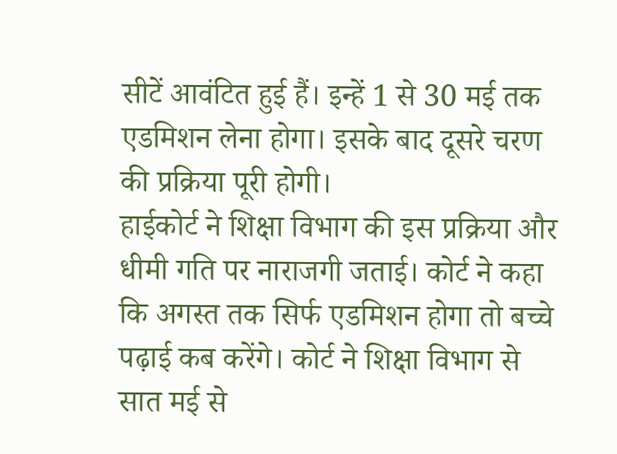सीटें आवंटित हुई हैं। इन्हें 1 से 30 मई तक एडमिशन लेना होगा। इसके बाद दूसरे चरण की प्रक्रिया पूरी होगी।
हाईकोर्ट ने शिक्षा विभाग की इस प्रक्रिया और धीमी गति पर नाराजगी जताई। कोर्ट ने कहा कि अगस्त तक सिर्फ एडमिशन होगा तो बच्चे पढ़ाई कब करेंगे। कोर्ट ने शिक्षा विभाग से सात मई से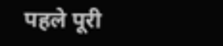पहले पूरी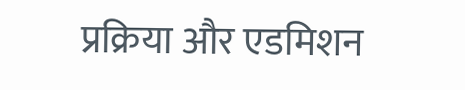प्रक्रिया और एडमिशन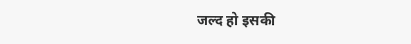जल्द हो इसकी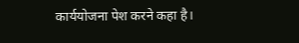कार्ययोजना पेश करने कहा है।